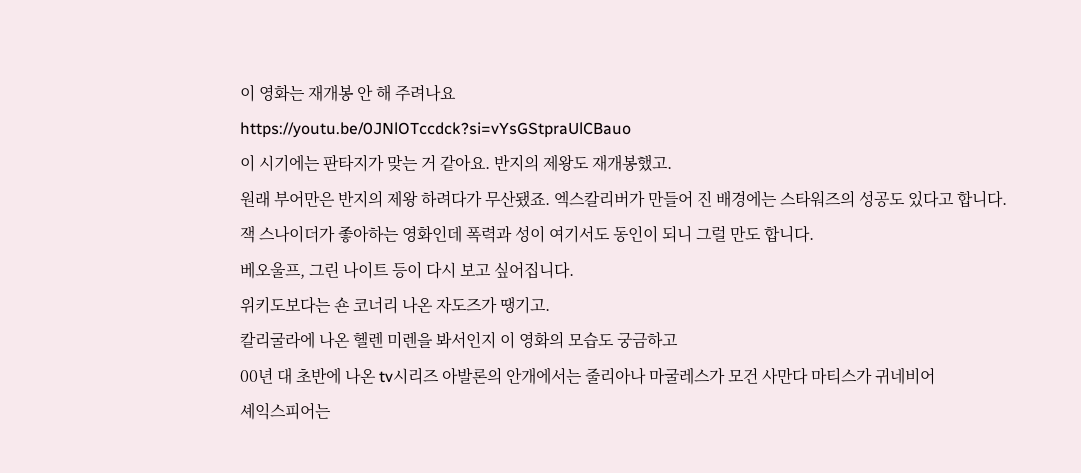이 영화는 재개봉 안 해 주려나요
https://youtu.be/0JNlOTccdck?si=vYsGStpraUlCBauo
이 시기에는 판타지가 맞는 거 같아요. 반지의 제왕도 재개봉했고.
원래 부어만은 반지의 제왕 하려다가 무산됐죠. 엑스칼리버가 만들어 진 배경에는 스타워즈의 성공도 있다고 합니다.
잭 스나이더가 좋아하는 영화인데 폭력과 성이 여기서도 동인이 되니 그럴 만도 합니다.
베오울프, 그린 나이트 등이 다시 보고 싶어집니다.
위키도보다는 숀 코너리 나온 자도즈가 땡기고.
칼리굴라에 나온 헬렌 미렌을 봐서인지 이 영화의 모습도 궁금하고
00년 대 초반에 나온 tv시리즈 아발론의 안개에서는 줄리아나 마굴레스가 모건 사만다 마티스가 귀네비어
셰익스피어는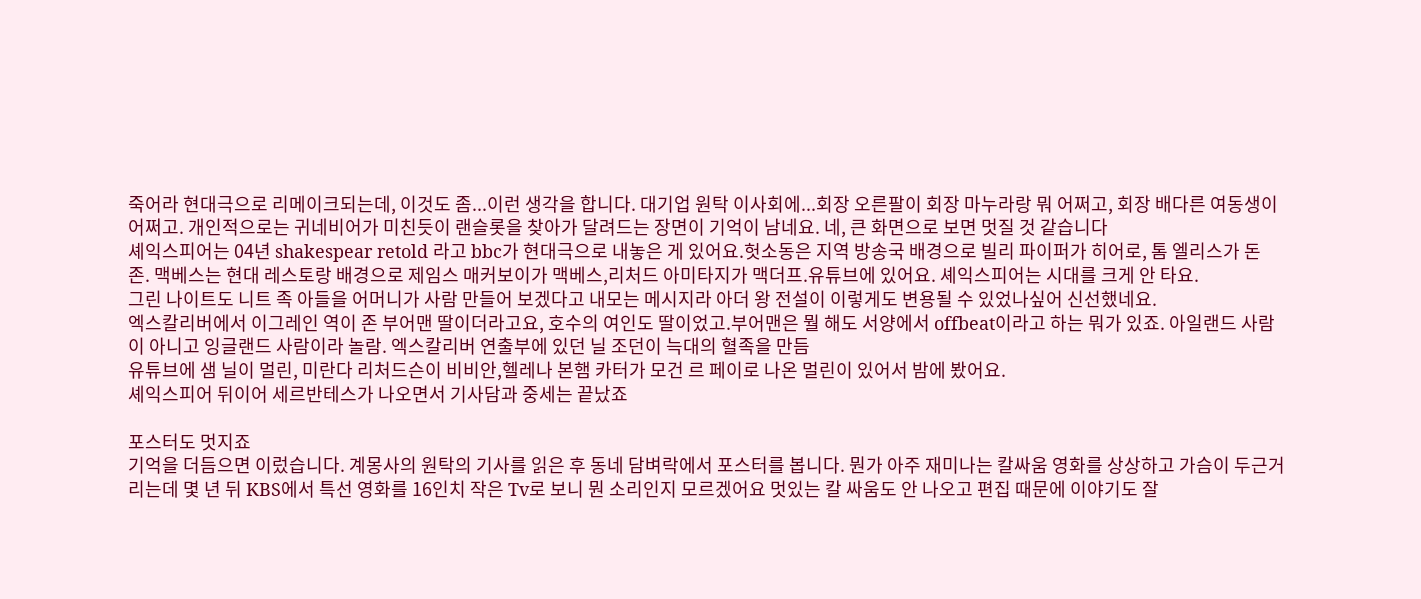죽어라 현대극으로 리메이크되는데, 이것도 좀...이런 생각을 합니다. 대기업 원탁 이사회에...회장 오른팔이 회장 마누라랑 뭐 어쩌고, 회장 배다른 여동생이 어쩌고. 개인적으로는 귀네비어가 미친듯이 랜슬롯을 찾아가 달려드는 장면이 기억이 남네요. 네, 큰 화면으로 보면 멋질 것 같습니다
셰익스피어는 04년 shakespear retold 라고 bbc가 현대극으로 내놓은 게 있어요.헛소동은 지역 방송국 배경으로 빌리 파이퍼가 히어로, 톰 엘리스가 돈 존. 맥베스는 현대 레스토랑 배경으로 제임스 매커보이가 맥베스,리처드 아미타지가 맥더프.유튜브에 있어요. 셰익스피어는 시대를 크게 안 타요.
그린 나이트도 니트 족 아들을 어머니가 사람 만들어 보겠다고 내모는 메시지라 아더 왕 전설이 이렇게도 변용될 수 있었나싶어 신선했네요.
엑스칼리버에서 이그레인 역이 존 부어맨 딸이더라고요, 호수의 여인도 딸이었고.부어맨은 뭘 해도 서양에서 offbeat이라고 하는 뭐가 있죠. 아일랜드 사람이 아니고 잉글랜드 사람이라 놀람. 엑스칼리버 연출부에 있던 닐 조던이 늑대의 혈족을 만듬
유튜브에 샘 닐이 멀린, 미란다 리처드슨이 비비안,헬레나 본햄 카터가 모건 르 페이로 나온 멀린이 있어서 밤에 봤어요.
셰익스피어 뒤이어 세르반테스가 나오면서 기사담과 중세는 끝났죠

포스터도 멋지죠
기억을 더듬으면 이렀습니다. 계몽사의 원탁의 기사를 읽은 후 동네 담벼락에서 포스터를 봅니다. 뭔가 아주 재미나는 칼싸움 영화를 상상하고 가슴이 두근거리는데 몇 년 뒤 KBS에서 특선 영화를 16인치 작은 Tv로 보니 뭔 소리인지 모르겠어요 멋있는 칼 싸움도 안 나오고 편집 때문에 이야기도 잘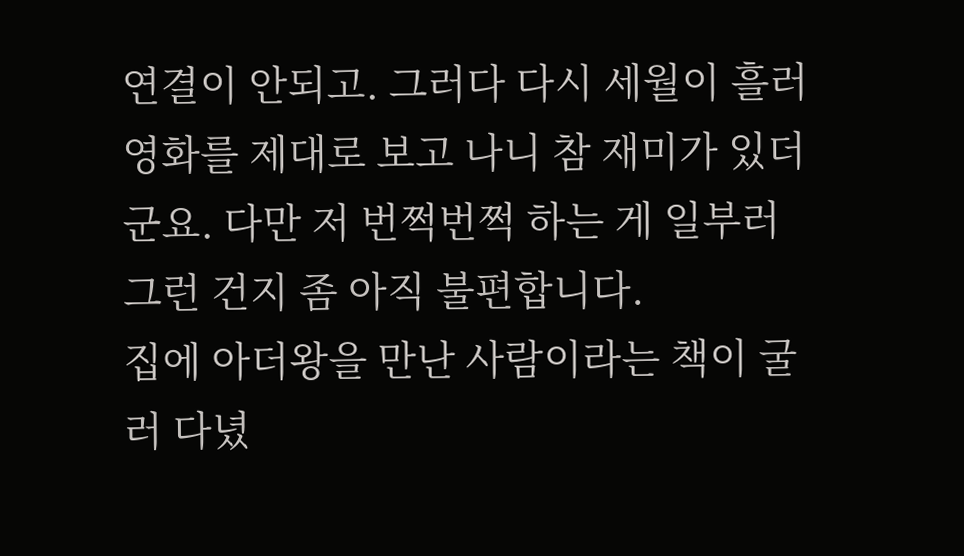연결이 안되고. 그러다 다시 세월이 흘러 영화를 제대로 보고 나니 참 재미가 있더군요. 다만 저 번쩍번쩍 하는 게 일부러 그런 건지 좀 아직 불편합니다.
집에 아더왕을 만난 사람이라는 책이 굴러 다녔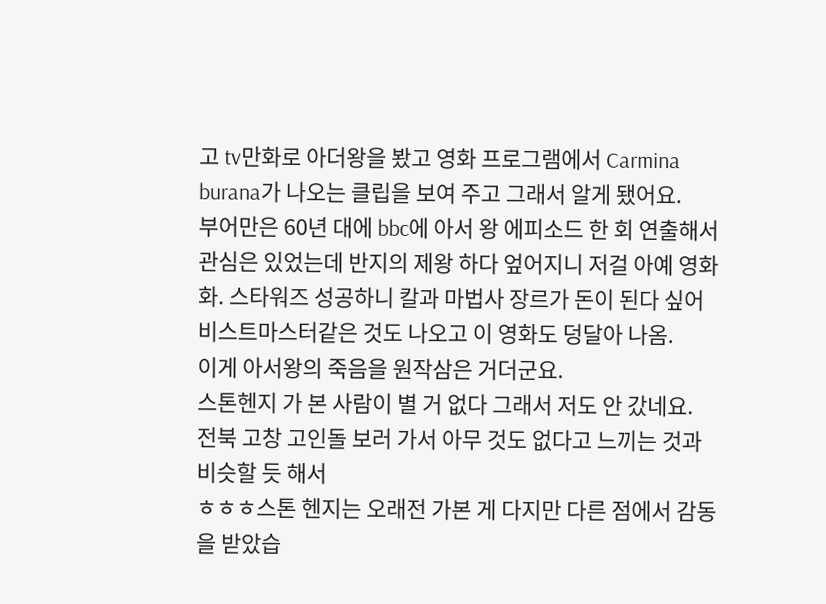고 tv만화로 아더왕을 봤고 영화 프로그램에서 Carmina burana가 나오는 클립을 보여 주고 그래서 알게 됐어요.
부어만은 60년 대에 bbc에 아서 왕 에피소드 한 회 연출해서 관심은 있었는데 반지의 제왕 하다 엎어지니 저걸 아예 영화화. 스타워즈 성공하니 칼과 마법사 장르가 돈이 된다 싶어 비스트마스터같은 것도 나오고 이 영화도 덩달아 나옴.
이게 아서왕의 죽음을 원작삼은 거더군요.
스톤헨지 가 본 사람이 별 거 없다 그래서 저도 안 갔네요. 전북 고창 고인돌 보러 가서 아무 것도 없다고 느끼는 것과 비슷할 듯 해서
ㅎㅎㅎ스톤 헨지는 오래전 가본 게 다지만 다른 점에서 감동을 받았습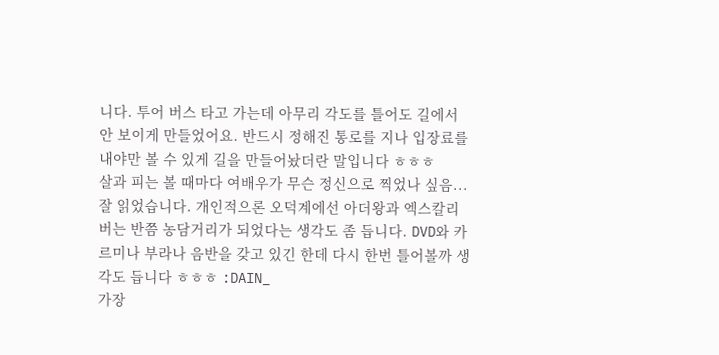니다. 투어 버스 타고 가는데 아무리 각도를 틀어도 길에서 안 보이게 만들었어요. 반드시 정해진 통로를 지나 입장료를 내야만 볼 수 있게 길을 만들어놨더란 말입니다 ㅎㅎㅎ
살과 피는 볼 때마다 여배우가 무슨 정신으로 찍었나 싶음...
잘 읽었습니다. 개인적으론 오덕계에선 아더왕과 엑스칼리버는 반쯤 농담거리가 되었다는 생각도 좀 듭니다. DVD와 카르미나 부라나 음반을 갖고 있긴 한데 다시 한번 틀어볼까 생각도 듭니다 ㅎㅎㅎ :DAIN_
가장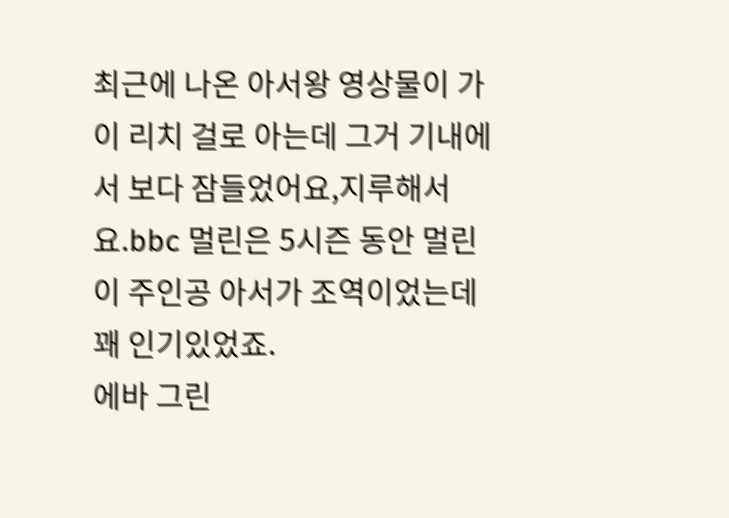최근에 나온 아서왕 영상물이 가이 리치 걸로 아는데 그거 기내에서 보다 잠들었어요,지루해서요.bbc 멀린은 5시즌 동안 멀린이 주인공 아서가 조역이었는데 꽤 인기있었죠.
에바 그린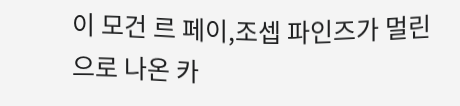이 모건 르 페이,조셉 파인즈가 멀린으로 나온 카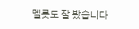멜롯도 잘 봤습니다